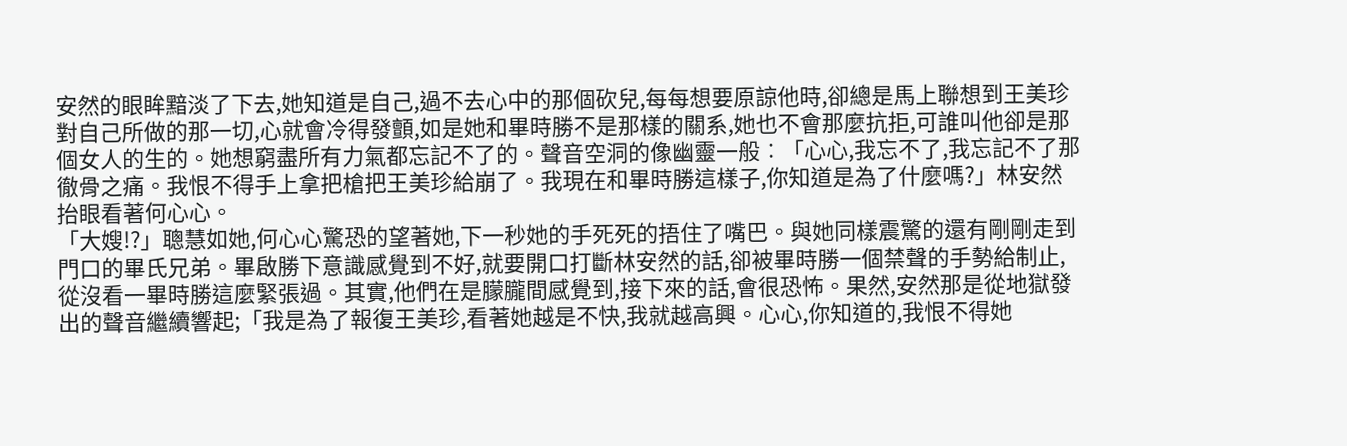安然的眼眸黯淡了下去,她知道是自己,過不去心中的那個砍兒,每每想要原諒他時,卻總是馬上聯想到王美珍對自己所做的那一切,心就會冷得發顫,如是她和畢時勝不是那樣的關系,她也不會那麼抗拒,可誰叫他卻是那個女人的生的。她想窮盡所有力氣都忘記不了的。聲音空洞的像幽靈一般︰「心心,我忘不了,我忘記不了那徹骨之痛。我恨不得手上拿把槍把王美珍給崩了。我現在和畢時勝這樣子,你知道是為了什麼嗎?」林安然抬眼看著何心心。
「大嫂!?」聰慧如她,何心心驚恐的望著她,下一秒她的手死死的捂住了嘴巴。與她同樣震驚的還有剛剛走到門口的畢氏兄弟。畢啟勝下意識感覺到不好,就要開口打斷林安然的話,卻被畢時勝一個禁聲的手勢給制止,從沒看一畢時勝這麼緊張過。其實,他們在是朦朧間感覺到,接下來的話,會很恐怖。果然,安然那是從地獄發出的聲音繼續響起;「我是為了報復王美珍,看著她越是不快,我就越高興。心心,你知道的,我恨不得她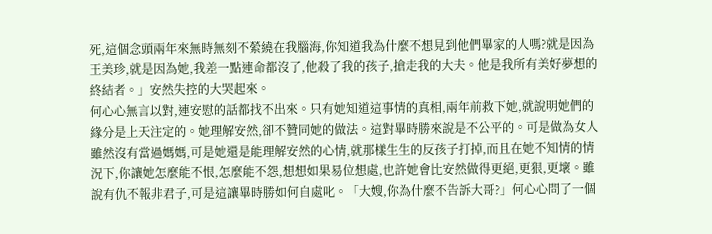死,這個念頭兩年來無時無刻不縈繞在我腦海,你知道我為什麼不想見到他們畢家的人嗎?就是因為王美珍,就是因為她,我差一點連命都沒了,他殺了我的孩子,搶走我的大夫。他是我所有美好夢想的終結者。」安然失控的大哭起來。
何心心無言以對,連安慰的話都找不出來。只有她知道這事情的真相,兩年前救下她,就說明她們的緣分是上天注定的。她理解安然,卻不贊同她的做法。這對畢時勝來說是不公平的。可是做為女人雖然沒有當過媽媽,可是她還是能理解安然的心情,就那樣生生的反孩子打掉,而且在她不知情的情況下,你讓她怎麼能不恨,怎麼能不怨,想想如果易位想處,也許她會比安然做得更絕,更狠,更壞。雖說有仇不報非君子,可是這讓畢時勝如何自處叱。「大嫂,你為什麼不告訴大哥?」何心心問了一個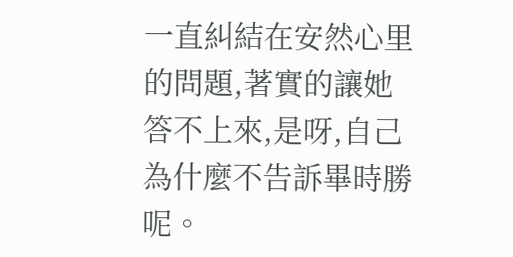一直糾結在安然心里的問題,著實的讓她答不上來,是呀,自己為什麼不告訴畢時勝呢。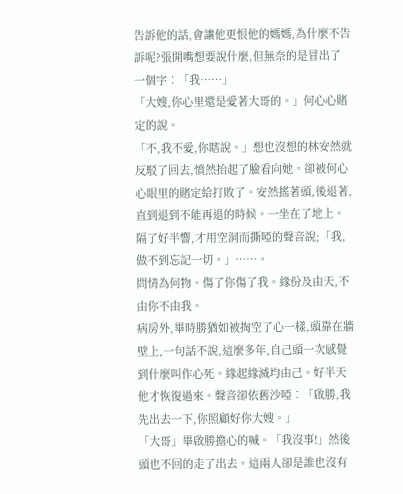告訴他的話,會讓他更恨他的媽媽,為什麼不告訴呢?張開嘴想要說什麼,但無奈的是冒出了一個字︰「我……」
「大嫂,你心里還是愛著大哥的。」何心心賭定的說。
「不,我不愛,你瞎說。」想也沒想的林安然就反駁了回去,憤然抬起了臉看向她。卻被何心心眼里的賭定給打敗了。安然搖著頭,後退著,直到退到不能再退的時候。一坐在了地上。隔了好半響,才用空洞而撕啞的聲音說;「我,做不到忘記一切。」……。
問情為何物。傷了你傷了我。緣份及由天,不由你不由我。
病房外,畢時勝猶如被掏空了心一樣,頭靠在牆壁上,一句話不說,這麼多年,自己頭一次感覺到什麼叫作心死。緣起緣滅均由己。好半天他才恢復過來。聲音卻依舊沙啞︰「啟勝,我先出去一下,你照顧好你大嫂。」
「大哥」畢啟勝擔心的喊。「我沒事!」然後頭也不回的走了出去。這兩人卻是誰也沒有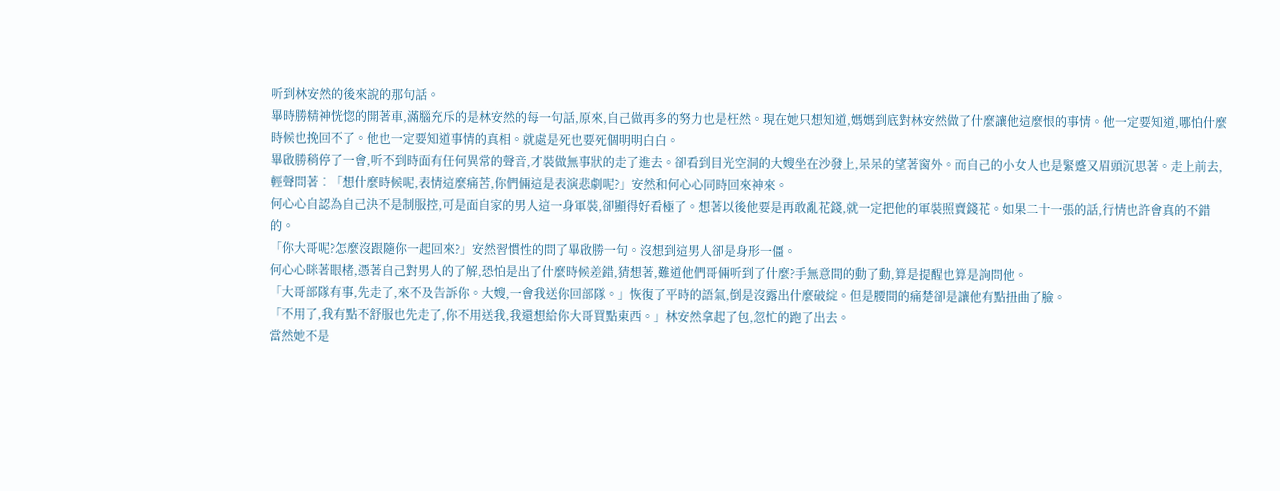听到林安然的後來說的那句話。
畢時勝精神恍惚的開著車,滿腦充斥的是林安然的每一句話,原來,自己做再多的努力也是枉然。現在她只想知道,媽媽到底對林安然做了什麼讓他這麼恨的事情。他一定要知道,哪怕什麼時候也挽回不了。他也一定要知道事情的真相。就處是死也要死個明明白白。
畢啟勝稍停了一會,听不到時面有任何異常的聲音,才裝做無事狀的走了進去。卻看到目光空洞的大嫂坐在沙發上,呆呆的望著窗外。而自己的小女人也是緊蹙又眉頭沉思著。走上前去,輕聲問著︰「想什麼時候呢,表情這麼痛苦,你們倆這是表演悲劇呢?」安然和何心心同時回來神來。
何心心自認為自己決不是制服控,可是面自家的男人這一身軍裝,卻顯得好看極了。想著以後他要是再敢亂花錢,就一定把他的軍裝照賣錢花。如果二十一張的話,行情也許會真的不錯的。
「你大哥呢?怎麼沒跟隨你一起回來?」安然習慣性的問了畢啟勝一句。沒想到這男人卻是身形一僵。
何心心眯著眼楮,憑著自己對男人的了解,恐怕是出了什麼時候差錯,猜想著,難道他們哥倆听到了什麼?手無意間的動了動,算是提醒也算是詢問他。
「大哥部隊有事,先走了,來不及告訴你。大嫂,一會我送你回部隊。」恢復了平時的語氣,倒是沒露出什麼破綻。但是腰間的痛楚卻是讓他有點扭曲了臉。
「不用了,我有點不舒服也先走了,你不用送我,我還想給你大哥買點東西。」林安然拿起了包,忽忙的跑了出去。
當然她不是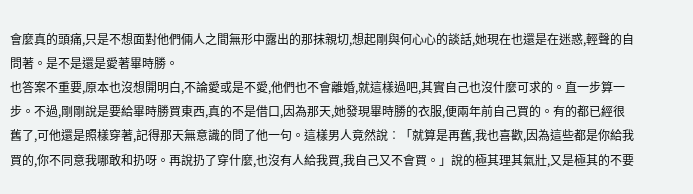會麼真的頭痛,只是不想面對他們倆人之間無形中露出的那抹親切,想起剛與何心心的談話,她現在也還是在迷惑,輕聲的自問著。是不是還是愛著畢時勝。
也答案不重要,原本也沒想開明白,不論愛或是不愛,他們也不會離婚,就這樣過吧,其實自己也沒什麼可求的。直一步算一步。不過,剛剛說是要給畢時勝買東西,真的不是借口,因為那天,她發現畢時勝的衣服,便兩年前自己買的。有的都已經很舊了,可他還是照樣穿著,記得那天無意識的問了他一句。這樣男人竟然說︰「就算是再舊,我也喜歡,因為這些都是你給我買的,你不同意我哪敢和扔呀。再說扔了穿什麼,也沒有人給我買,我自己又不會買。」說的極其理其氣壯,又是極其的不要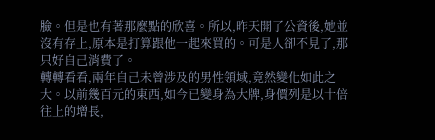臉。但是也有著那麼點的欣喜。所以,昨天開了公資後,她並沒有存上,原本是打算跟他一起來買的。可是人卻不見了,那只好自己消費了。
轉轉看看,兩年自己未曾涉及的男性領域,竟然變化如此之大。以前幾百元的東西,如今已變身為大牌,身價列是以十倍往上的增長,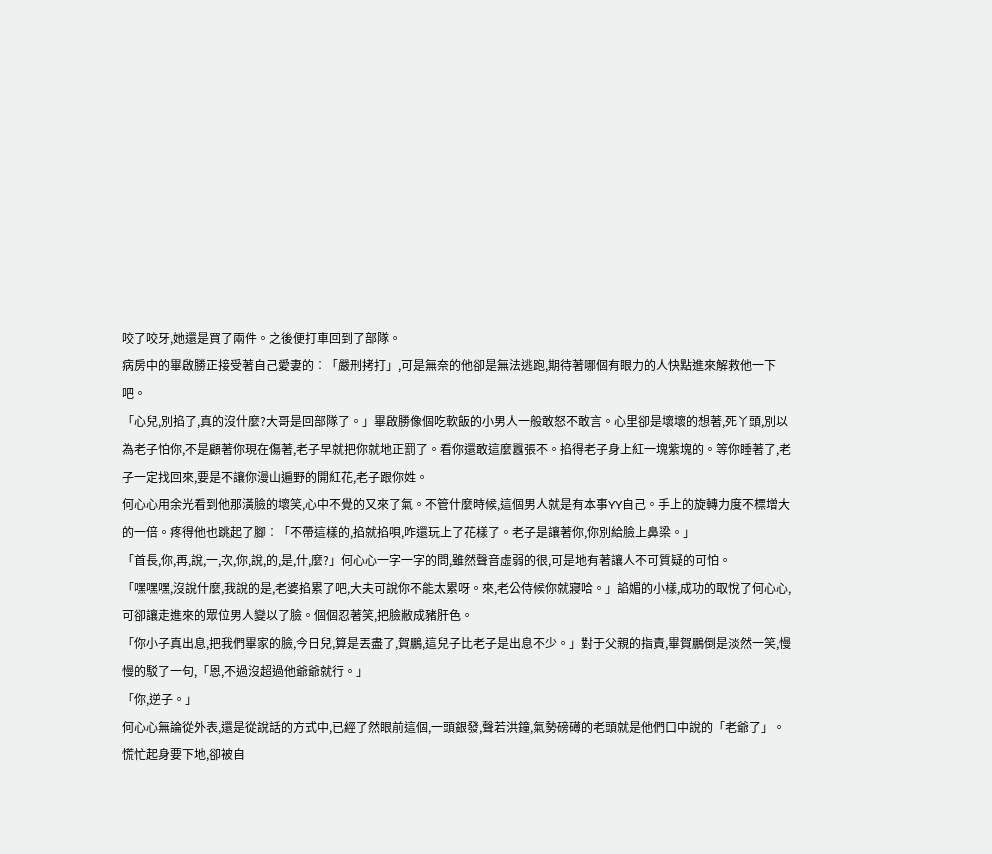咬了咬牙,她還是買了兩件。之後便打車回到了部隊。
病房中的畢啟勝正接受著自己愛妻的︰「嚴刑拷打」,可是無奈的他卻是無法逃跑,期待著哪個有眼力的人快點進來解救他一下吧。
「心兒,別掐了,真的沒什麼?大哥是回部隊了。」畢啟勝像個吃軟飯的小男人一般敢怒不敢言。心里卻是壞壞的想著,死丫頭,別以為老子怕你,不是顧著你現在傷著,老子早就把你就地正罰了。看你還敢這麼囂張不。掐得老子身上紅一塊紫塊的。等你睡著了,老子一定找回來,要是不讓你漫山遍野的開紅花,老子跟你姓。
何心心用余光看到他那潢臉的壞笑,心中不覺的又來了氣。不管什麼時候,這個男人就是有本事YY自己。手上的旋轉力度不標增大的一倍。疼得他也跳起了腳︰「不帶這樣的,掐就掐唄,咋還玩上了花樣了。老子是讓著你,你別給臉上鼻梁。」
「首長,你,再,說,一,次,你,說,的,是,什,麼?」何心心一字一字的問,雖然聲音虛弱的很,可是地有著讓人不可質疑的可怕。
「嘿嘿嘿,沒說什麼,我說的是,老婆掐累了吧,大夫可說你不能太累呀。來,老公侍候你就寢哈。」諂媚的小樣,成功的取悅了何心心,可卻讓走進來的眾位男人變以了臉。個個忍著笑,把臉敝成豬肝色。
「你小子真出息,把我們畢家的臉,今日兒,算是丟盡了,賀鵬,這兒子比老子是出息不少。」對于父親的指責,畢賀鵬倒是淡然一笑,慢慢的駁了一句,「恩,不過沒超過他爺爺就行。」
「你,逆子。」
何心心無論從外表,還是從說話的方式中,已經了然眼前這個,一頭銀發,聲若洪鐘,氣勢磅礡的老頭就是他們口中說的「老爺了」。慌忙起身要下地,卻被自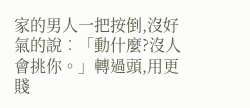家的男人一把按倒,沒好氣的說︰「動什麼?沒人會挑你。」轉過頭,用更賤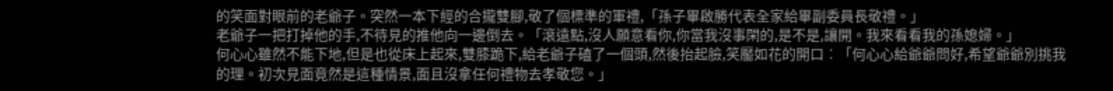的笑面對眼前的老爺子。突然一本下經的合攏雙腳,敬了個標準的軍禮,「孫子畢啟勝代表全家給畢副委員長敬禮。」
老爺子一把打掉他的手,不待見的推他向一邊倒去。「滾遠點,沒人願意看你,你當我沒事閑的,是不是,讓開。我來看看我的孫媳婦。」
何心心雖然不能下地,但是也從床上起來,雙膝跪下,給老爺子磕了一個頭,然後抬起臉,笑靨如花的開口︰「何心心給爺爺問好,希望爺爺別挑我的理。初次見面竟然是這種情景,面且沒拿任何禮物去孝敬您。」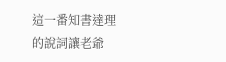這一番知書達理的說詞讓老爺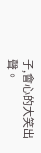子,會心的大笑出聲。